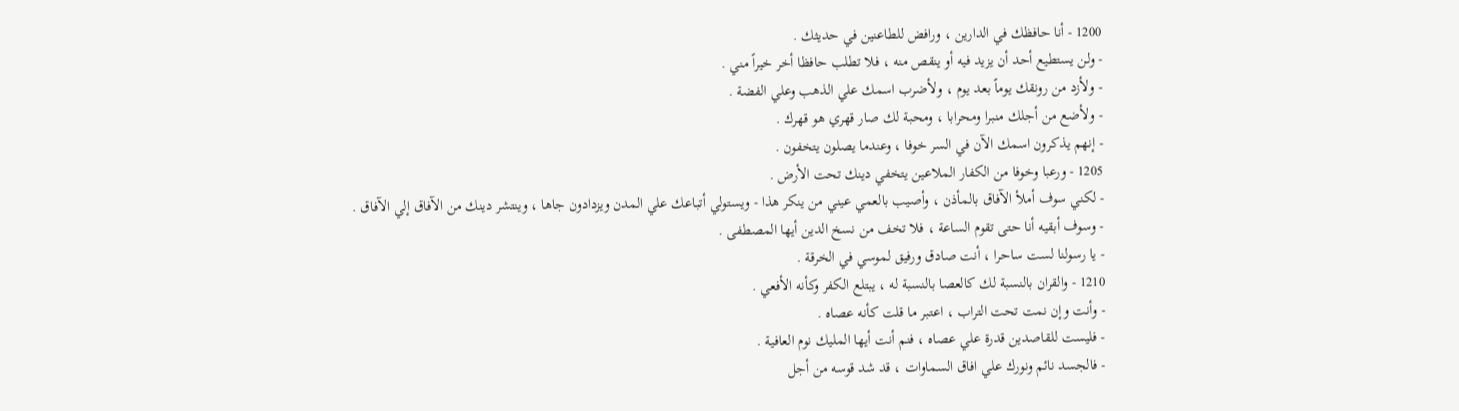1200 - أنا حافظك في الدارين ، ورافض للطاعنين في حديثك .
- ولن يستطيع أحد أن يزيد فيه أو ينقص منه ، فلا تطلب حافظا أخر خيراً مني .
- ولأزد من رونقك يوماً بعد يوم ، ولأضرب اسمك علي الذهب وعلي الفضة .
- ولأضع من أجلك منبرا ومحرابا ، ومحبة لك صار قهري هو قهرك .
- إنهم يذكرون اسمك الآن في السر خوفا ، وعندما يصلون يتخفون .
1205 - ورعبا وخوفا من الكفار الملاعين يتخفي دينك تحت الأرض .
- لكني سوف أملأ الآفاق بالمأذن ، وأصيب بالعمي عيني من ينكر هذا - ويستولي أتباعك علي المدن ويزدادون جاها ، وينتشر دينك من الآفاق إلي الآفاق .
- وسوف أبقيه أنا حتى تقوم الساعة ، فلا تخف من نسخ الدين أيها المصطفى .
- يا رسولنا لست ساحرا ، أنت صادق ورفيق لموسي في الخرقة .
1210 - والقران بالنسبة لك كالعصا بالنسبة له ، يبتلع الكفر وكأنه الأفعي .
- وأنت وإن نمت تحت التراب ، اعتبر ما قلت كأنه عصاه .
- فليست للقاصدين قدرة علي عصاه ، فنم أنت أيها المليك نوم العافية .
- فالجسد نائم ونورك علي افاق السماوات ، قد شد قوسه من أجل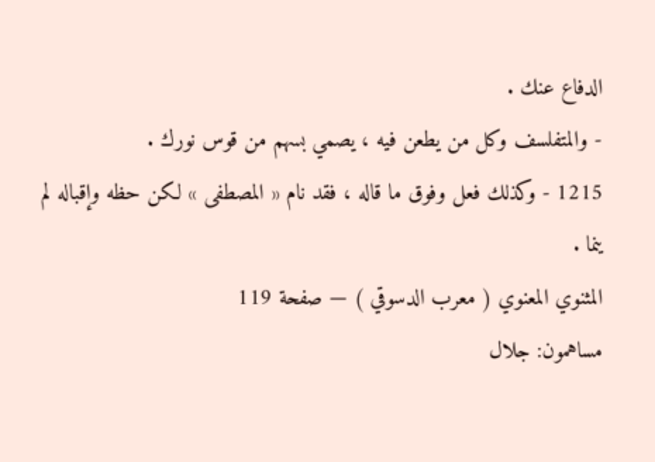الدفاع عنك .
- والمتفلسف وكل من يطعن فيه ، يصمي بسهم من قوس نورك .
1215 - وكذلك فعل وفوق ما قاله ، فقد نام « المصطفى » لكن حظه وإقباله لم ينما .
المثنوي المعنوي ( معرب الدسوقي ) — صفحة 119
مساهمون: جلال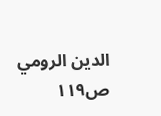الدين الرومي
ص١١٩